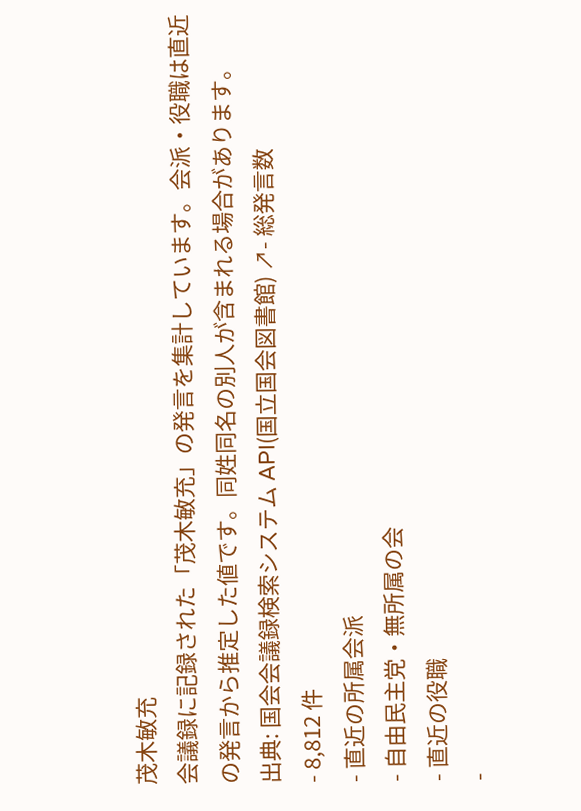茂木敏充
会議録に記録された「茂木敏充」の発言を集計しています。会派・役職は直近の発言から推定した値です。同姓同名の別人が含まれる場合があります。
出典: 国会会議録検索システム API(国立国会図書館) ↗- 総発言数
- 8,812 件
- 直近の所属会派
- 自由民主党・無所属の会
- 直近の役職
-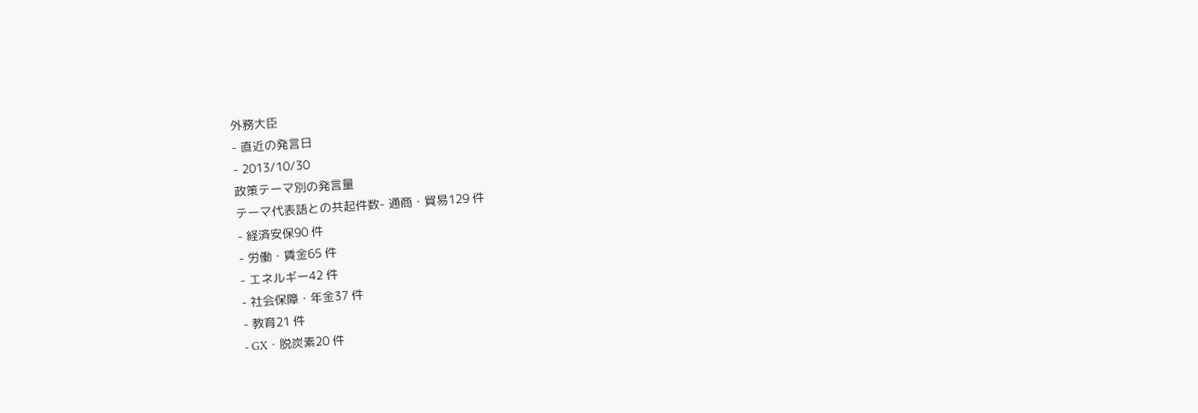外務大臣
- 直近の発言日
- 2013/10/30
政策テーマ別の発言量
テーマ代表語との共起件数- 通商・貿易129 件
- 経済安保90 件
- 労働・賃金65 件
- エネルギー42 件
- 社会保障・年金37 件
- 教育21 件
- GX・脱炭素20 件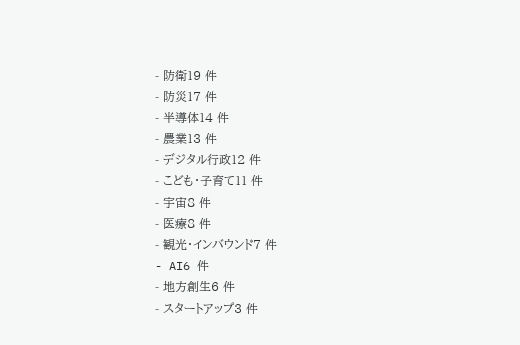- 防衛19 件
- 防災17 件
- 半導体14 件
- 農業13 件
- デジタル行政12 件
- こども・子育て11 件
- 宇宙8 件
- 医療8 件
- 観光・インバウンド7 件
- AI6 件
- 地方創生6 件
- スタートアップ3 件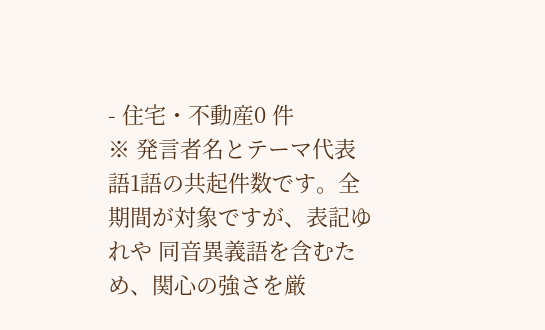- 住宅・不動産0 件
※ 発言者名とテーマ代表語1語の共起件数です。全期間が対象ですが、表記ゆれや 同音異義語を含むため、関心の強さを厳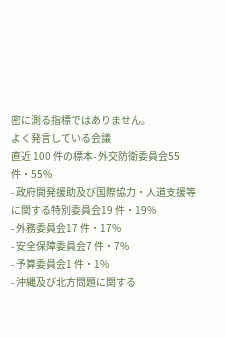密に測る指標ではありません。
よく発言している会議
直近 100 件の標本- 外交防衛委員会55 件・55%
- 政府開発援助及び国際協力・人道支援等に関する特別委員会19 件・19%
- 外務委員会17 件・17%
- 安全保障委員会7 件・7%
- 予算委員会1 件・1%
- 沖縄及び北方問題に関する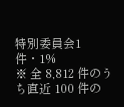特別委員会1 件・1%
※ 全 8,812 件のうち直近 100 件の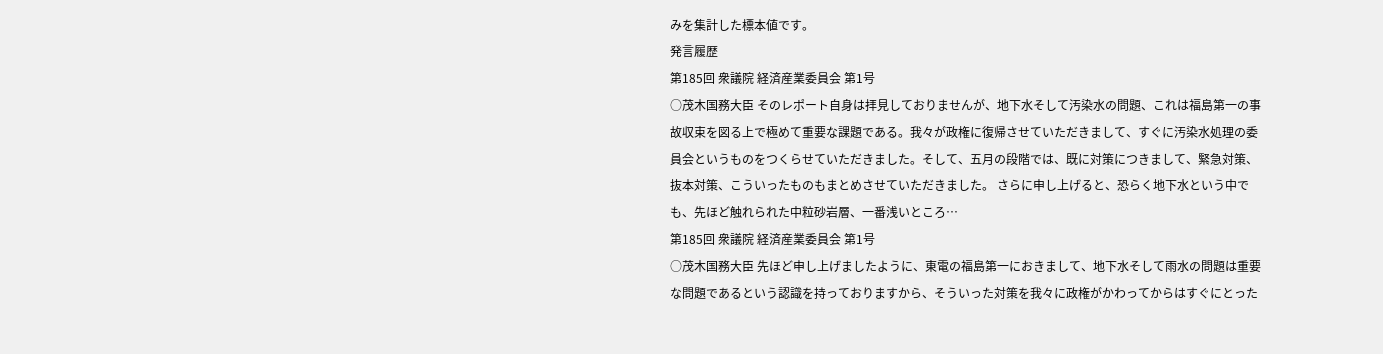みを集計した標本値です。
発言履歴
第185回 衆議院 経済産業委員会 第1号
○茂木国務大臣 そのレポート自身は拝見しておりませんが、地下水そして汚染水の問題、これは福島第一の事故収束を図る上で極めて重要な課題である。我々が政権に復帰させていただきまして、すぐに汚染水処理の委員会というものをつくらせていただきました。そして、五月の段階では、既に対策につきまして、緊急対策、抜本対策、こういったものもまとめさせていただきました。 さらに申し上げると、恐らく地下水という中でも、先ほど触れられた中粒砂岩層、一番浅いところ…
第185回 衆議院 経済産業委員会 第1号
○茂木国務大臣 先ほど申し上げましたように、東電の福島第一におきまして、地下水そして雨水の問題は重要な問題であるという認識を持っておりますから、そういった対策を我々に政権がかわってからはすぐにとった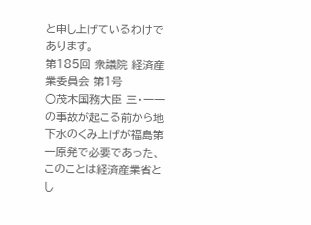と申し上げているわけであります。
第185回 衆議院 経済産業委員会 第1号
○茂木国務大臣 三・一一の事故が起こる前から地下水のくみ上げが福島第一原発で必要であった、このことは経済産業省とし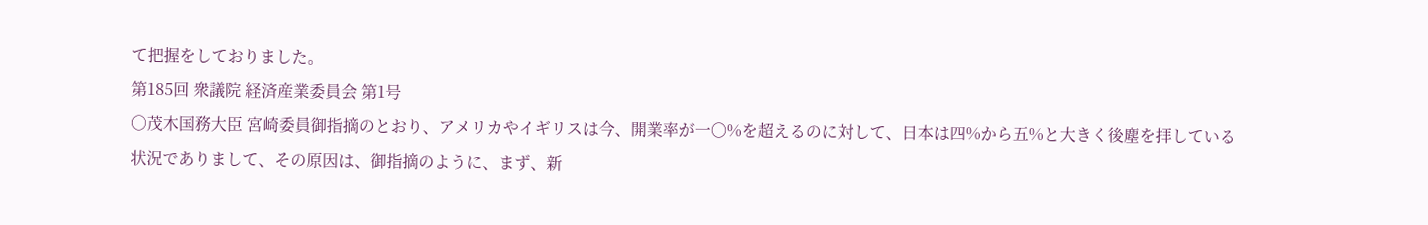て把握をしておりました。
第185回 衆議院 経済産業委員会 第1号
○茂木国務大臣 宮崎委員御指摘のとおり、アメリカやイギリスは今、開業率が一〇%を超えるのに対して、日本は四%から五%と大きく後塵を拝している状況でありまして、その原因は、御指摘のように、まず、新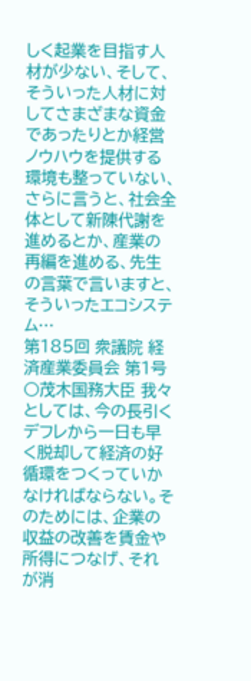しく起業を目指す人材が少ない、そして、そういった人材に対してさまざまな資金であったりとか経営ノウハウを提供する環境も整っていない、さらに言うと、社会全体として新陳代謝を進めるとか、産業の再編を進める、先生の言葉で言いますと、そういったエコシステム…
第185回 衆議院 経済産業委員会 第1号
○茂木国務大臣 我々としては、今の長引くデフレから一日も早く脱却して経済の好循環をつくっていかなければならない。そのためには、企業の収益の改善を賃金や所得につなげ、それが消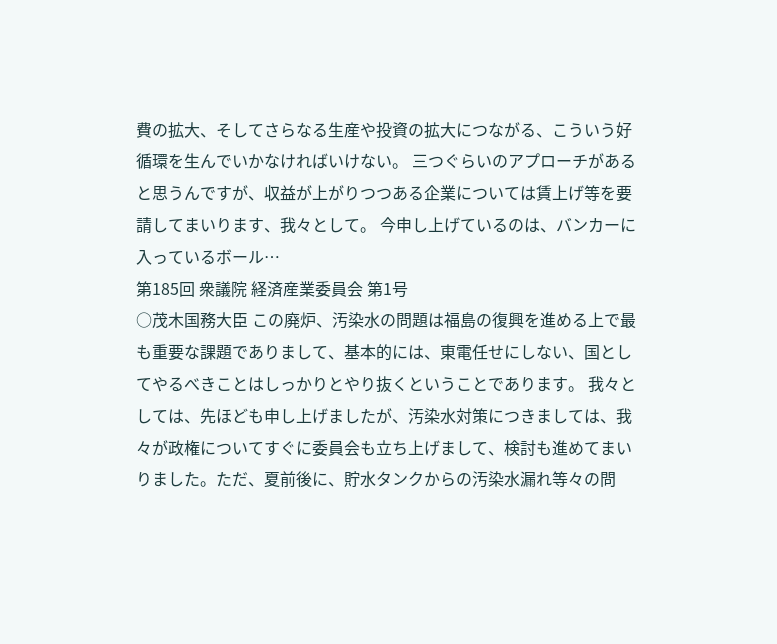費の拡大、そしてさらなる生産や投資の拡大につながる、こういう好循環を生んでいかなければいけない。 三つぐらいのアプローチがあると思うんですが、収益が上がりつつある企業については賃上げ等を要請してまいります、我々として。 今申し上げているのは、バンカーに入っているボール…
第185回 衆議院 経済産業委員会 第1号
○茂木国務大臣 この廃炉、汚染水の問題は福島の復興を進める上で最も重要な課題でありまして、基本的には、東電任せにしない、国としてやるべきことはしっかりとやり抜くということであります。 我々としては、先ほども申し上げましたが、汚染水対策につきましては、我々が政権についてすぐに委員会も立ち上げまして、検討も進めてまいりました。ただ、夏前後に、貯水タンクからの汚染水漏れ等々の問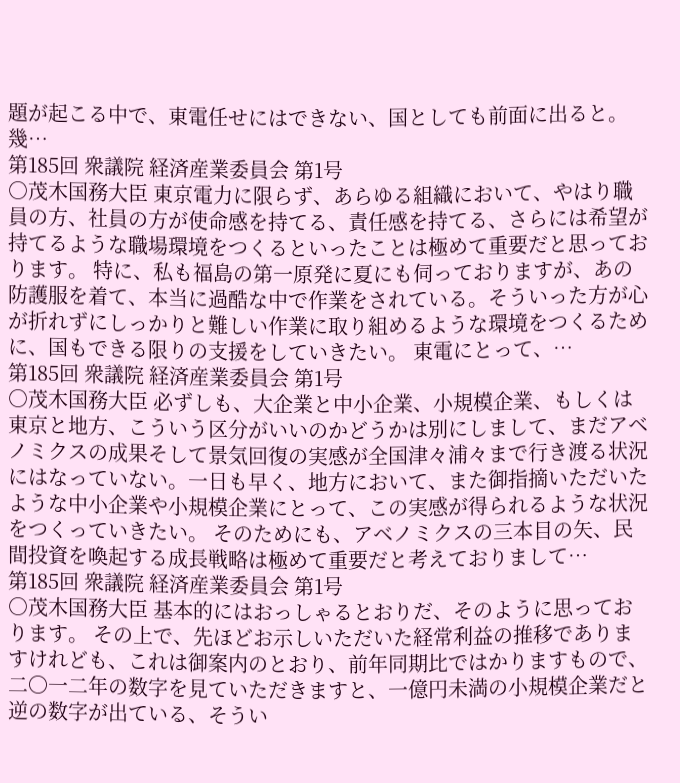題が起こる中で、東電任せにはできない、国としても前面に出ると。 幾…
第185回 衆議院 経済産業委員会 第1号
○茂木国務大臣 東京電力に限らず、あらゆる組織において、やはり職員の方、社員の方が使命感を持てる、責任感を持てる、さらには希望が持てるような職場環境をつくるといったことは極めて重要だと思っております。 特に、私も福島の第一原発に夏にも伺っておりますが、あの防護服を着て、本当に過酷な中で作業をされている。そういった方が心が折れずにしっかりと難しい作業に取り組めるような環境をつくるために、国もできる限りの支援をしていきたい。 東電にとって、…
第185回 衆議院 経済産業委員会 第1号
○茂木国務大臣 必ずしも、大企業と中小企業、小規模企業、もしくは東京と地方、こういう区分がいいのかどうかは別にしまして、まだアベノミクスの成果そして景気回復の実感が全国津々浦々まで行き渡る状況にはなっていない。一日も早く、地方において、また御指摘いただいたような中小企業や小規模企業にとって、この実感が得られるような状況をつくっていきたい。 そのためにも、アベノミクスの三本目の矢、民間投資を喚起する成長戦略は極めて重要だと考えておりまして…
第185回 衆議院 経済産業委員会 第1号
○茂木国務大臣 基本的にはおっしゃるとおりだ、そのように思っております。 その上で、先ほどお示しいただいた経常利益の推移でありますけれども、これは御案内のとおり、前年同期比ではかりますもので、二〇一二年の数字を見ていただきますと、一億円未満の小規模企業だと逆の数字が出ている、そうい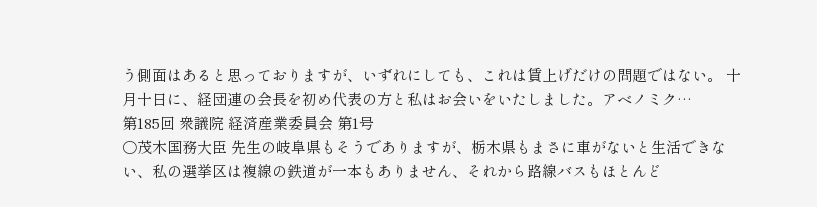う側面はあると思っておりますが、いずれにしても、これは賃上げだけの問題ではない。 十月十日に、経団連の会長を初め代表の方と私はお会いをいたしました。アベノミク…
第185回 衆議院 経済産業委員会 第1号
○茂木国務大臣 先生の岐阜県もそうでありますが、栃木県もまさに車がないと生活できない、私の選挙区は複線の鉄道が一本もありません、それから路線バスもほとんど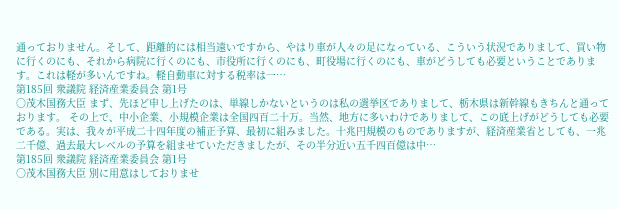通っておりません。そして、距離的には相当遠いですから、やはり車が人々の足になっている、こういう状況でありまして、買い物に行くのにも、それから病院に行くのにも、市役所に行くのにも、町役場に行くのにも、車がどうしても必要ということであります。これは軽が多いんですね。軽自動車に対する税率は一…
第185回 衆議院 経済産業委員会 第1号
○茂木国務大臣 まず、先ほど申し上げたのは、単線しかないというのは私の選挙区でありまして、栃木県は新幹線もきちんと通っております。 その上で、中小企業、小規模企業は全国四百二十万。当然、地方に多いわけでありまして、この底上げがどうしても必要である。実は、我々が平成二十四年度の補正予算、最初に組みました。十兆円規模のものでありますが、経済産業省としても、一兆二千億、過去最大レベルの予算を組ませていただきましたが、その半分近い五千四百億は中…
第185回 衆議院 経済産業委員会 第1号
○茂木国務大臣 別に用意はしておりませ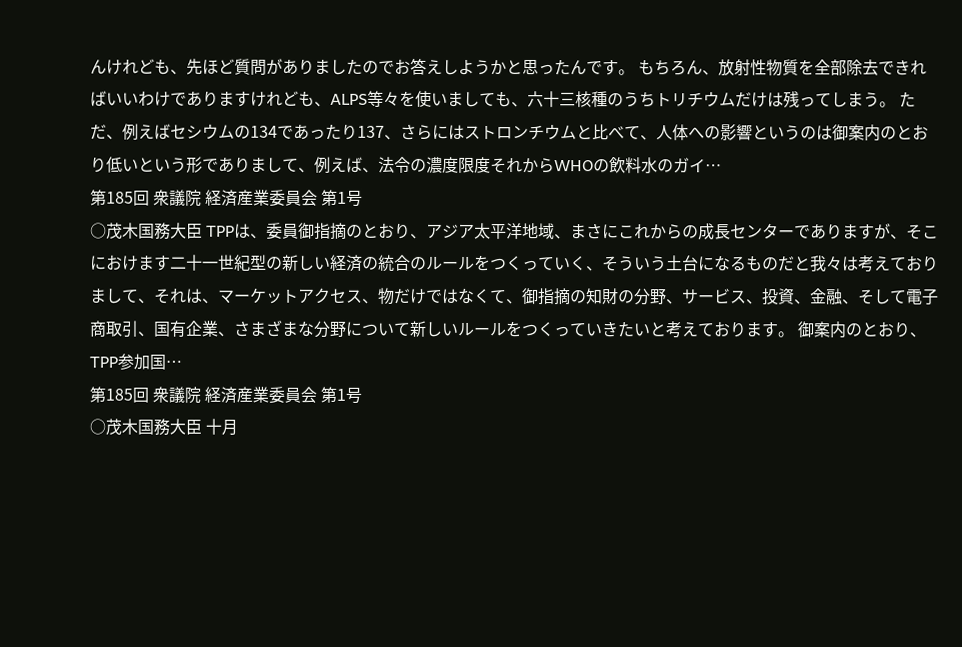んけれども、先ほど質問がありましたのでお答えしようかと思ったんです。 もちろん、放射性物質を全部除去できればいいわけでありますけれども、ALPS等々を使いましても、六十三核種のうちトリチウムだけは残ってしまう。 ただ、例えばセシウムの134であったり137、さらにはストロンチウムと比べて、人体への影響というのは御案内のとおり低いという形でありまして、例えば、法令の濃度限度それからWHOの飲料水のガイ…
第185回 衆議院 経済産業委員会 第1号
○茂木国務大臣 TPPは、委員御指摘のとおり、アジア太平洋地域、まさにこれからの成長センターでありますが、そこにおけます二十一世紀型の新しい経済の統合のルールをつくっていく、そういう土台になるものだと我々は考えておりまして、それは、マーケットアクセス、物だけではなくて、御指摘の知財の分野、サービス、投資、金融、そして電子商取引、国有企業、さまざまな分野について新しいルールをつくっていきたいと考えております。 御案内のとおり、TPP参加国…
第185回 衆議院 経済産業委員会 第1号
○茂木国務大臣 十月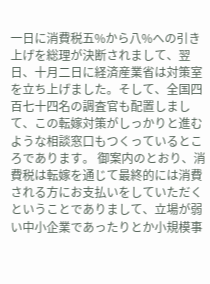一日に消費税五%から八%への引き上げを総理が決断されまして、翌日、十月二日に経済産業省は対策室を立ち上げました。そして、全国四百七十四名の調査官も配置しまして、この転嫁対策がしっかりと進むような相談窓口もつくっているところであります。 御案内のとおり、消費税は転嫁を通じて最終的には消費される方にお支払いをしていただくということでありまして、立場が弱い中小企業であったりとか小規模事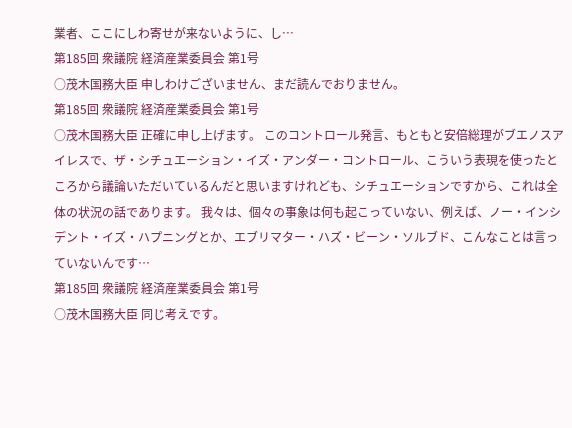業者、ここにしわ寄せが来ないように、し…
第185回 衆議院 経済産業委員会 第1号
○茂木国務大臣 申しわけございません、まだ読んでおりません。
第185回 衆議院 経済産業委員会 第1号
○茂木国務大臣 正確に申し上げます。 このコントロール発言、もともと安倍総理がブエノスアイレスで、ザ・シチュエーション・イズ・アンダー・コントロール、こういう表現を使ったところから議論いただいているんだと思いますけれども、シチュエーションですから、これは全体の状況の話であります。 我々は、個々の事象は何も起こっていない、例えば、ノー・インシデント・イズ・ハプニングとか、エブリマター・ハズ・ビーン・ソルブド、こんなことは言っていないんです…
第185回 衆議院 経済産業委員会 第1号
○茂木国務大臣 同じ考えです。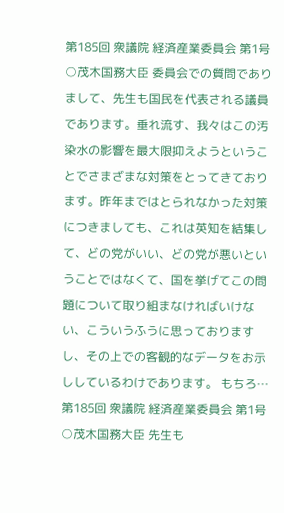第185回 衆議院 経済産業委員会 第1号
○茂木国務大臣 委員会での質問でありまして、先生も国民を代表される議員であります。垂れ流す、我々はこの汚染水の影響を最大限抑えようということでさまざまな対策をとってきております。昨年まではとられなかった対策につきましても、これは英知を結集して、どの党がいい、どの党が悪いということではなくて、国を挙げてこの問題について取り組まなければいけない、こういうふうに思っておりますし、その上での客観的なデータをお示ししているわけであります。 もちろ…
第185回 衆議院 経済産業委員会 第1号
○茂木国務大臣 先生も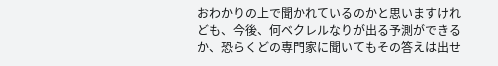おわかりの上で聞かれているのかと思いますけれども、今後、何ベクレルなりが出る予測ができるか、恐らくどの専門家に聞いてもその答えは出せ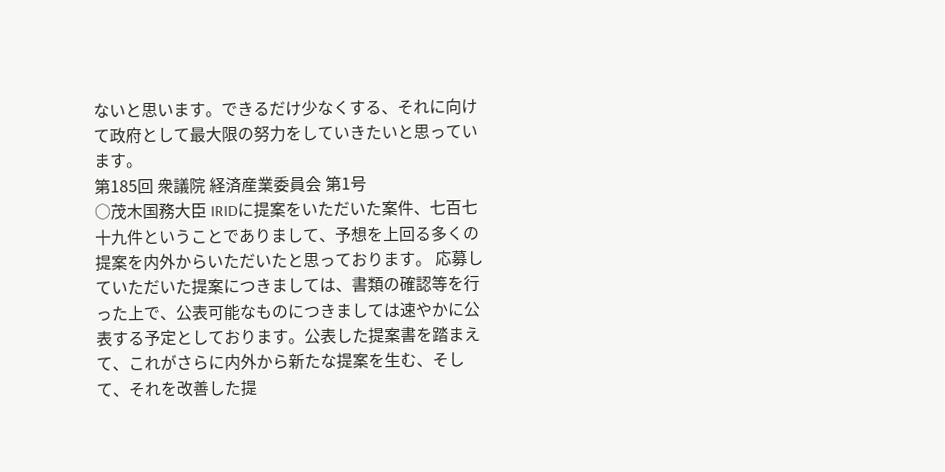ないと思います。できるだけ少なくする、それに向けて政府として最大限の努力をしていきたいと思っています。
第185回 衆議院 経済産業委員会 第1号
○茂木国務大臣 IRIDに提案をいただいた案件、七百七十九件ということでありまして、予想を上回る多くの提案を内外からいただいたと思っております。 応募していただいた提案につきましては、書類の確認等を行った上で、公表可能なものにつきましては速やかに公表する予定としております。公表した提案書を踏まえて、これがさらに内外から新たな提案を生む、そして、それを改善した提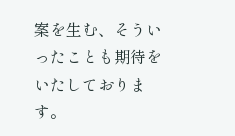案を生む、そういったことも期待をいたしております。